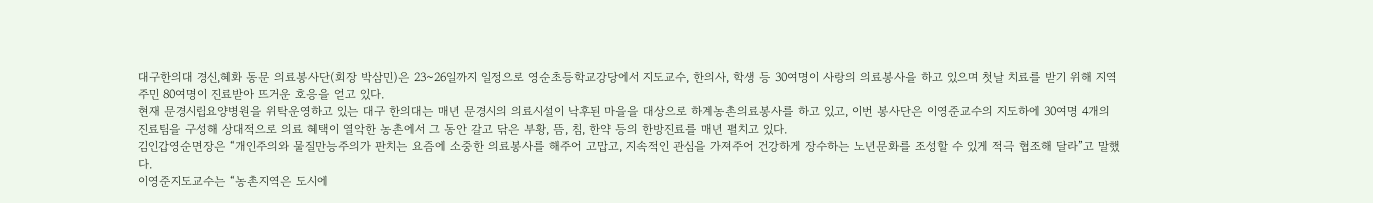대구한의대 경신,혜화 동문 의료봉사단(회장 박삼민)은 23~26일까지 일정으로 영순초등학교강당에서 지도교수, 한의사, 학생 등 30여명이 사랑의 의료봉사을 하고 있으며 첫날 치료를 받기 위해 지역주민 80여명이 진료받아 뜨거운 호응을 얻고 있다.
현재 문경시립요양병원을 위탁운영하고 있는 대구 한의대는 매년 문경시의 의료시설이 낙후된 마을을 대상으로 하계농촌의료봉사를 하고 있고, 이번 봉사단은 이영준교수의 지도하에 30여명 4개의 진료팀을 구성해 상대적으로 의료 혜택이 열악한 농촌에서 그 동안 갈고 닦은 부황, 뜸, 침, 한약 등의 한방진료를 매년 펼치고 있다.
김인갑영순면장은 “개인주의와 물질만능주의가 판치는 요즘에 소중한 의료봉사를 해주어 고맙고, 지속적인 관심을 가져주어 건강하게 장수하는 노년문화를 조성할 수 있게 적극 협조해 달라”고 말했다.
이영준지도교수는 “농촌지역은 도시에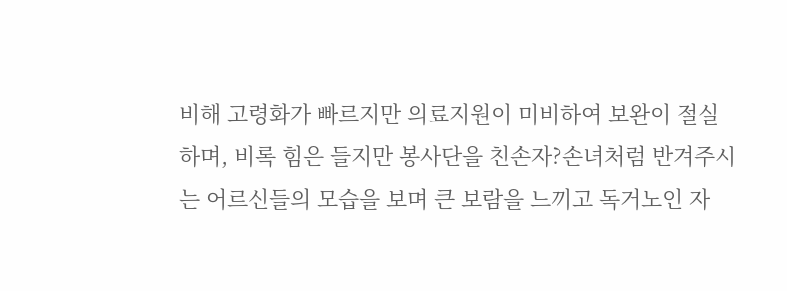비해 고령화가 빠르지만 의료지원이 미비하여 보완이 절실하며, 비록 힘은 들지만 봉사단을 친손자?손녀처럼 반겨주시는 어르신들의 모습을 보며 큰 보람을 느끼고 독거노인 자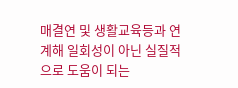매결연 및 생활교육등과 연계해 일회성이 아닌 실질적으로 도움이 되는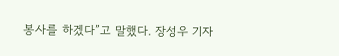봉사를 하겠다”고 말했다. 장성우 기자